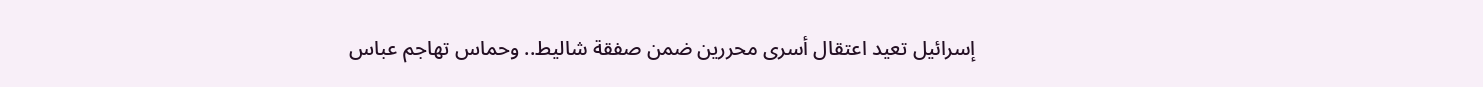إسرائيل تعيد اعتقال أسرى محررين ضمن صفقة شاليط.. وحماس تهاجم عباس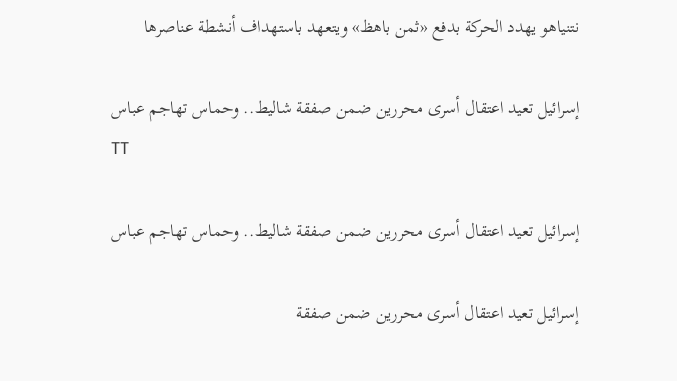نتنياهو يهدد الحركة بدفع «ثمن باهظ» ويتعهد باستهداف أنشطة عناصرها

إسرائيل تعيد اعتقال أسرى محررين ضمن صفقة شاليط.. وحماس تهاجم عباس
TT

إسرائيل تعيد اعتقال أسرى محررين ضمن صفقة شاليط.. وحماس تهاجم عباس

إسرائيل تعيد اعتقال أسرى محررين ضمن صفقة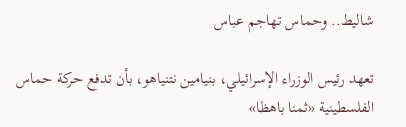شاليط.. وحماس تهاجم عباس

تعهد رئيس الوزراء الإسرائيلي، بنيامين نتنياهو، بأن تدفع حركة حماس الفلسطينية «ثمنا باهظا»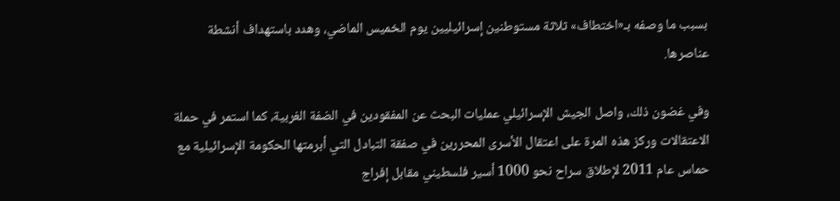بسبب ما وصفه بـ«اختطاف» ثلاثة مستوطنين إسرائيليين يوم الخميس الماضي، وهدد باستهداف أنشطة عناصرها.

وفي غضون ذلك، واصل الجيش الإسرائيلي عمليات البحث عن المفقودين في الضفة الغربية، كما استمر في حملة الاعتقالات وركز هذه المرة على اعتقال الأسرى المحررين في صفقة التبادل التي أبرمتها الحكومة الإسرائيلية مع حماس عام 2011 لإطلاق سراح نحو 1000 أسير فلسطيني مقابل إفراج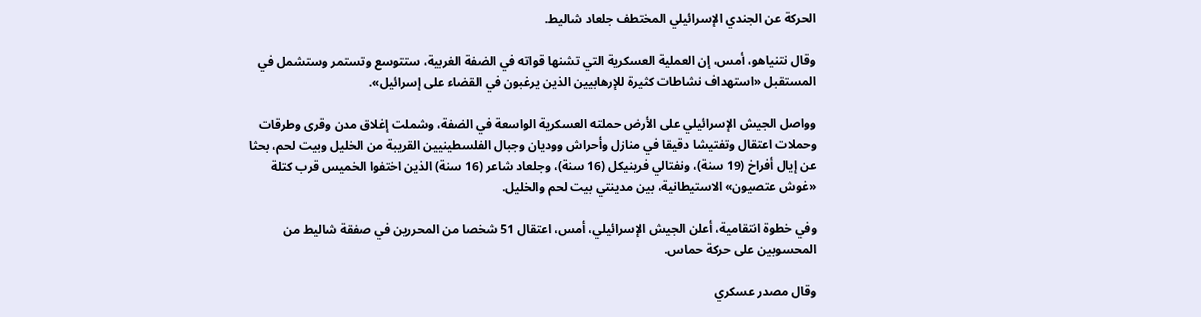الحركة عن الجندي الإسرائيلي المختطف جلعاد شاليط.

وقال نتنياهو، أمس، إن العملية العسكرية التي تشنها قواته في الضفة الغربية، ستتوسع وتستمر وستشمل في المستقبل «استهداف نشاطات كثيرة للإرهابيين الذين يرغبون في القضاء على إسرائيل».

وواصل الجيش الإسرائيلي على الأرض حملته العسكرية الواسعة في الضفة، وشملت إغلاق مدن وقرى وطرقات وحملات اعتقال وتفتيشا دقيقا في منازل وأحراش ووديان وجبال الفلسطينيين القريبة من الخليل وبيت لحم، بحثا عن إيال أفراخ (19 سنة)، ونفتالي فرينيكل (16 سنة)، وجلعاد شاعر (16 سنة) الذين اختفوا الخميس قرب كتلة «غوش عتصيون» الاستيطانية، بين مدينتي بيت لحم والخليل.

وفي خطوة انتقامية، أعلن الجيش الإسرائيلي، أمس، اعتقال 51 شخصا من المحررين في صفقة شاليط من المحسوبين على حركة حماس.

وقال مصدر عسكري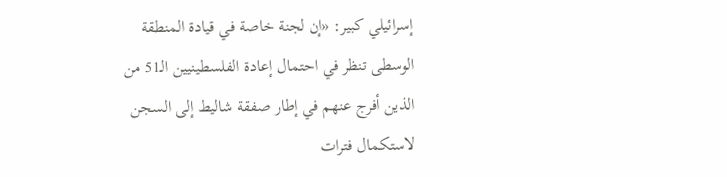إسرائيلي كبير: «إن لجنة خاصة في قيادة المنطقة الوسطى تنظر في احتمال إعادة الفلسطينيين الـ51 من الذين أفرج عنهم في إطار صفقة شاليط إلى السجن لاستكمال فترات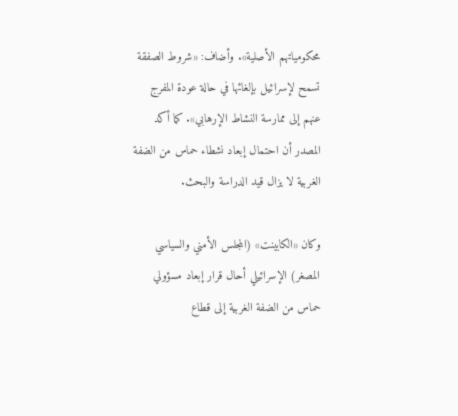محكومياتهم الأصلية». وأضاف: «شروط الصفقة تسمح لإسرائيل بإلغائها في حالة عودة المفرج عنهم إلى ممارسة النشاط الإرهابي». كما أكد المصدر أن احتمال إبعاد نشطاء حماس من الضفة الغربية لا يزال قيد الدراسة والبحث.

وكان «الكابينت» (المجلس الأمني والسياسي المصغر) الإسرائيلي أحال قرار إبعاد مسؤولي حماس من الضفة الغربية إلى قطاع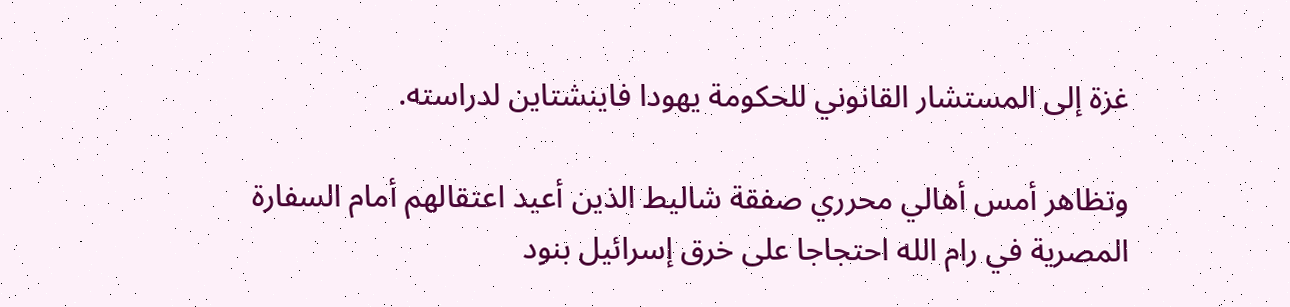غزة إلى المستشار القانوني للحكومة يهودا فاينشتاين لدراسته.

وتظاهر أمس أهالي محرري صفقة شاليط الذين أعيد اعتقالهم أمام السفارة المصرية في رام الله احتجاجا على خرق إسرائيل بنود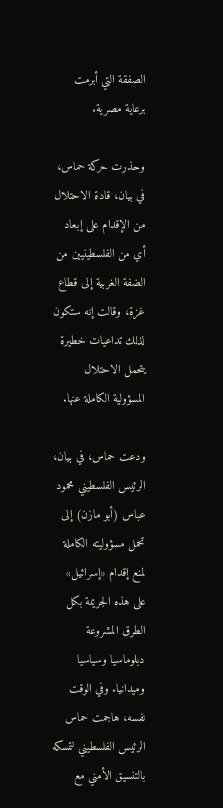الصفقة التي أبرمت برعاية مصرية.

وحذرت حركة حماس، في بيان، قادة الاحتلال من الإقدام على إبعاد أي من الفلسطينيين من الضفة الغربية إلى قطاع غزة، وقالت إنه ستكون لذلك تداعيات خطيرة يتحمل الاحتلال المسؤولية الكاملة عنها.

ودعت حماس، في بيان، الرئيس الفلسطيني محمود عباس (أبو مازن) إلى تحمل مسؤوليته الكاملة لمنع إقدام «إسرائيل» على هذه الجريمة بكل الطرق المشروعة دبلوماسيا وسياسيا وميدانيا. وفي الوقت نفسه، هاجمت حماس الرئيس الفلسطيني لتمسكه بالتنسيق الأمني مع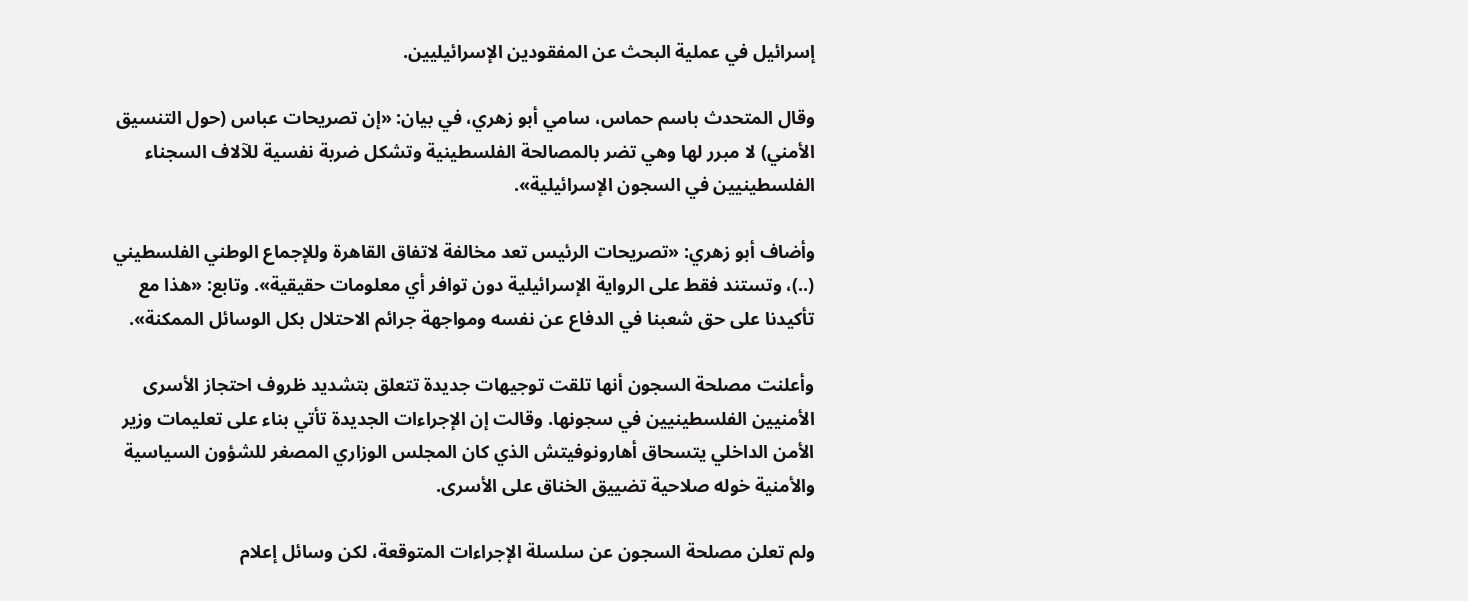إسرائيل في عملية البحث عن المفقودين الإسرائيليين.

وقال المتحدث باسم حماس، سامي أبو زهري، في بيان: «إن تصريحات عباس (حول التنسيق الأمني) لا مبرر لها وهي تضر بالمصالحة الفلسطينية وتشكل ضربة نفسية للآلاف السجناء الفلسطينيين في السجون الإسرائيلية».

وأضاف أبو زهري: «تصريحات الرئيس تعد مخالفة لاتفاق القاهرة وللإجماع الوطني الفلسطيني (..)، وتستند فقط على الرواية الإسرائيلية دون توافر أي معلومات حقيقية». وتابع: «هذا مع تأكيدنا على حق شعبنا في الدفاع عن نفسه ومواجهة جرائم الاحتلال بكل الوسائل الممكنة».

وأعلنت مصلحة السجون أنها تلقت توجيهات جديدة تتعلق بتشديد ظروف احتجاز الأسرى الأمنيين الفلسطينيين في سجونها. وقالت إن الإجراءات الجديدة تأتي بناء على تعليمات وزير الأمن الداخلي يتسحاق أهارونوفيتش الذي كان المجلس الوزاري المصغر للشؤون السياسية والأمنية خوله صلاحية تضييق الخناق على الأسرى.

ولم تعلن مصلحة السجون عن سلسلة الإجراءات المتوقعة، لكن وسائل إعلام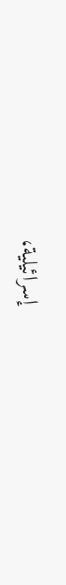إسرائيلية،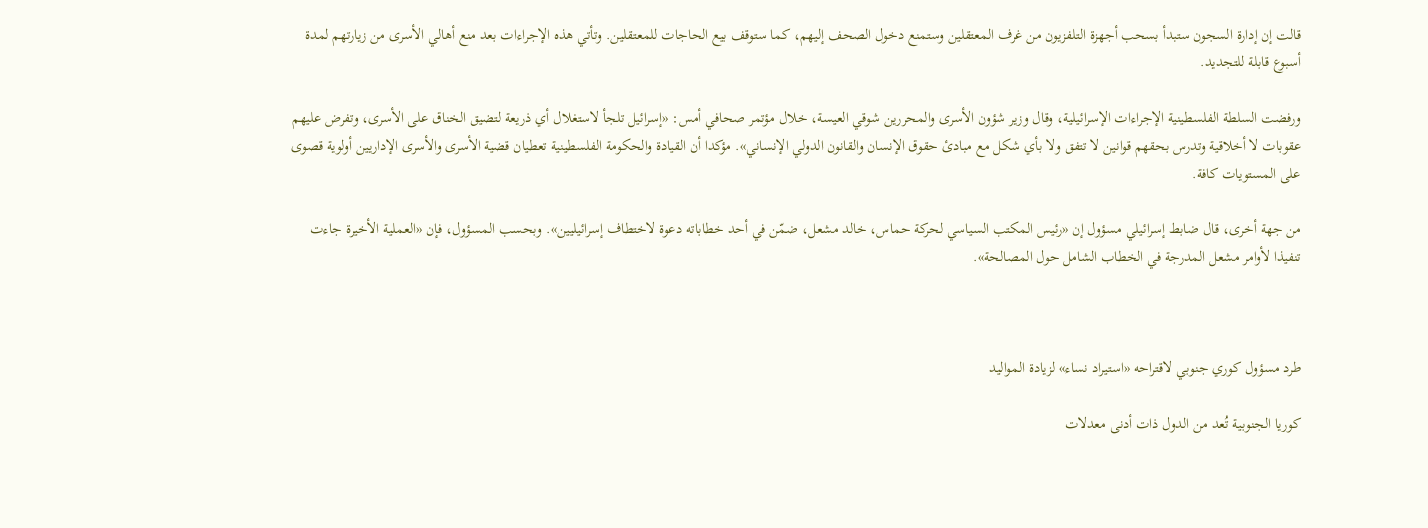قالت إن إدارة السجون ستبدأ بسحب أجهزة التلفزيون من غرف المعتقلين وستمنع دخول الصحف إليهم، كما ستوقف بيع الحاجات للمعتقلين. وتأتي هذه الإجراءات بعد منع أهالي الأسرى من زيارتهم لمدة أسبوع قابلة للتجديد.

ورفضت السلطة الفلسطينية الإجراءات الإسرائيلية، وقال وزير شؤون الأسرى والمحررين شوقي العيسة، خلال مؤتمر صحافي أمس: «إسرائيل تلجأ لاستغلال أي ذريعة لتضيق الخناق على الأسرى، وتفرض عليهم عقوبات لا أخلاقية وتدرس بحقهم قوانين لا تتفق ولا بأي شكل مع مبادئ حقوق الإنسان والقانون الدولي الإنساني». مؤكدا أن القيادة والحكومة الفلسطينية تعطيان قضية الأسرى والأسرى الإداريين أولوية قصوى على المستويات كافة.

من جهة أخرى، قال ضابط إسرائيلي مسؤول إن «رئيس المكتب السياسي لحركة حماس، خالد مشعل، ضمّن في أحد خطاباته دعوة لاختطاف إسرائيليين». وبحسب المسؤول، فإن «العملية الأخيرة جاءت تنفيذا لأوامر مشعل المدرجة في الخطاب الشامل حول المصالحة».



طرد مسؤول كوري جنوبي لاقتراحه «استيراد نساء» لزيادة المواليد

كوريا الجنوبية تُعد من الدول ذات أدنى معدلات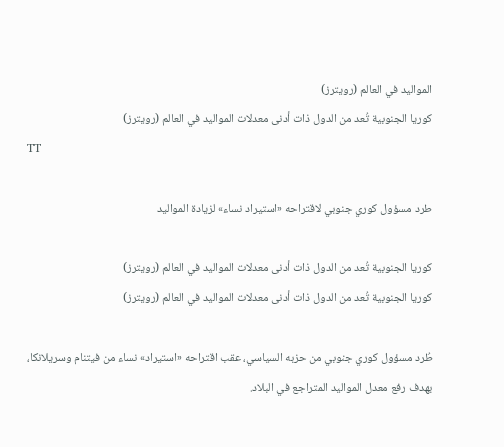المواليد في العالم (رويترز)
كوريا الجنوبية تُعد من الدول ذات أدنى معدلات المواليد في العالم (رويترز)
TT

طرد مسؤول كوري جنوبي لاقتراحه «استيراد نساء» لزيادة المواليد

كوريا الجنوبية تُعد من الدول ذات أدنى معدلات المواليد في العالم (رويترز)
كوريا الجنوبية تُعد من الدول ذات أدنى معدلات المواليد في العالم (رويترز)

طُرد مسؤول كوري جنوبي من حزبه السياسي، عقب اقتراحه «استيراد» نساء من فيتنام وسريلانكا، بهدف رفع معدل المواليد المتراجع في البلاد.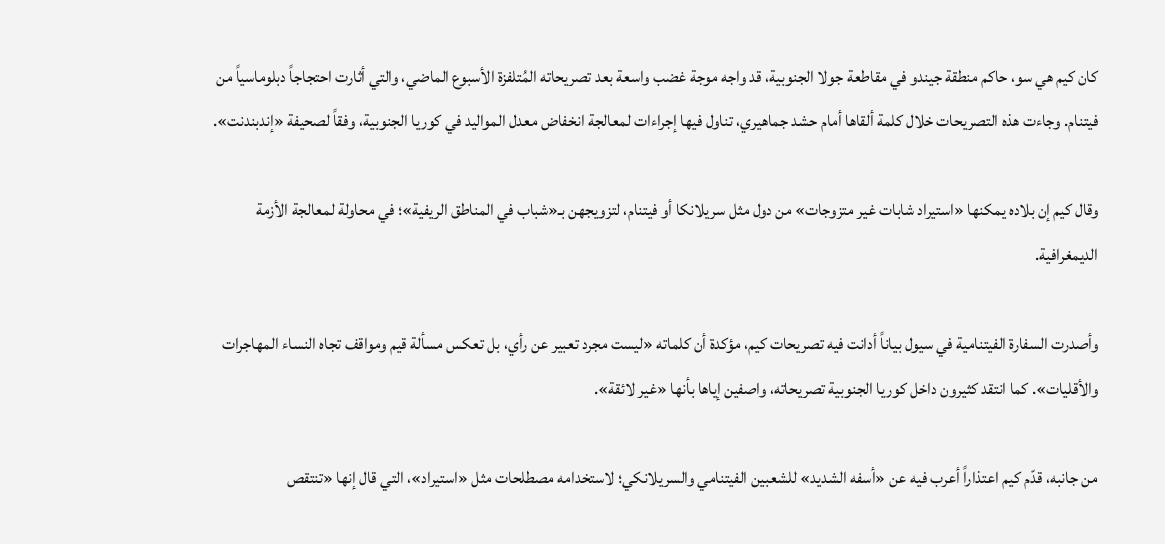كان كيم هي سو، حاكم منطقة جيندو في مقاطعة جولا الجنوبية، قد واجه موجة غضب واسعة بعد تصريحاته المُتلفزة الأسبوع الماضي، والتي أثارت احتجاجاً دبلوماسياً من فيتنام. وجاءت هذه التصريحات خلال كلمة ألقاها أمام حشد جماهيري، تناول فيها إجراءات لمعالجة انخفاض معدل المواليد في كوريا الجنوبية، وفقاً لصحيفة «إندبندنت».

وقال كيم إن بلاده يمكنها «استيراد شابات غير متزوجات» من دول مثل سريلانكا أو فيتنام، لتزويجهن بـ«شباب في المناطق الريفية»؛ في محاولة لمعالجة الأزمة الديمغرافية.

وأصدرت السفارة الفيتنامية في سيول بياناً أدانت فيه تصريحات كيم، مؤكدة أن كلماته «ليست مجرد تعبير عن رأي، بل تعكس مسألة قيم ومواقف تجاه النساء المهاجرات والأقليات». كما انتقد كثيرون داخل كوريا الجنوبية تصريحاته، واصفين إياها بأنها «غير لائقة».

من جانبه، قدّم كيم اعتذاراً أعرب فيه عن «أسفه الشديد» للشعبين الفيتنامي والسريلانكي؛ لاستخدامه مصطلحات مثل «استيراد»، التي قال إنها «تنتقص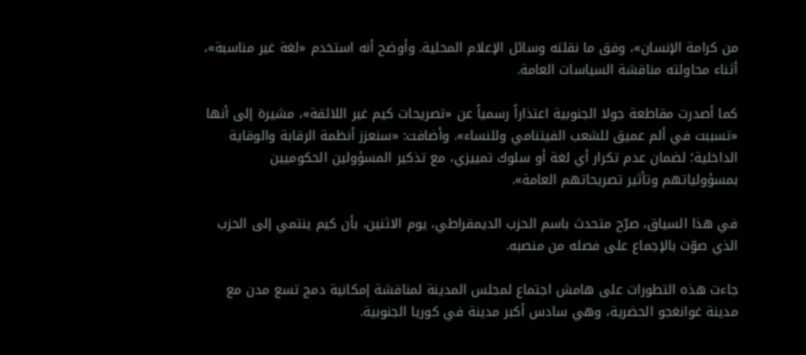من كرامة الإنسان»، وفق ما نقلته وسائل الإعلام المحلية. وأوضح أنه استخدم «لغة غير مناسبة»، أثناء محاولته مناقشة السياسات العامة.

كما أصدرت مقاطعة جولا الجنوبية اعتذاراً رسمياً عن «تصريحات كيم غير اللائقة»، مشيرة إلى أنها «تسببت في ألم عميق للشعب الفيتنامي وللنساء». وأضافت: «سنعزز أنظمة الرقابة والوقاية الداخلية؛ لضمان عدم تكرار أي لغة أو سلوك تمييزي، مع تذكير المسؤولين الحكوميين بمسؤولياتهم وتأثير تصريحاتهم العامة».

في هذا السياق، صرّح متحدث باسم الحزب الديمقراطي، يوم الاثنين، بأن كيم ينتمي إلى الحزب الذي صوّت بالإجماع على فصله من منصبه.

جاءت هذه التطورات على هامش اجتماع لمجلس المدينة لمناقشة إمكانية دمج تسع مدن مع مدينة غوانغجو الحضرية، وهي سادس أكبر مدينة في كوريا الجنوبية.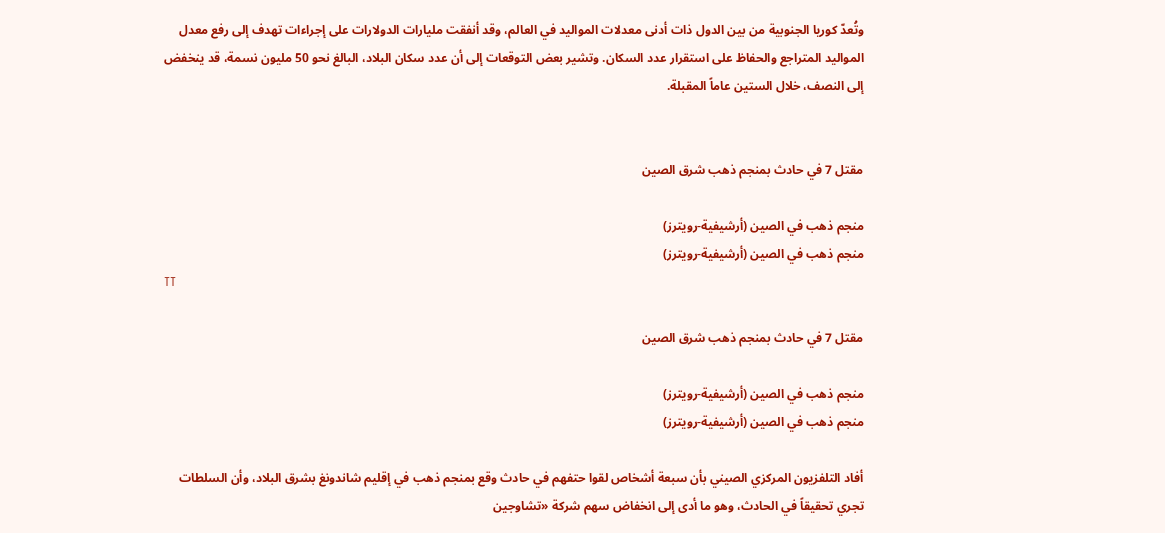وتُعدّ كوريا الجنوبية من بين الدول ذات أدنى معدلات المواليد في العالم، وقد أنفقت مليارات الدولارات على إجراءات تهدف إلى رفع معدل المواليد المتراجع والحفاظ على استقرار عدد السكان. وتشير بعض التوقعات إلى أن عدد سكان البلاد، البالغ نحو 50 مليون نسمة، قد ينخفض إلى النصف، خلال الستين عاماً المقبلة.


مقتل 7 في حادث بمنجم ذهب شرق الصين

منجم ذهب في الصين (أرشيفية-رويترز)
منجم ذهب في الصين (أرشيفية-رويترز)
TT

مقتل 7 في حادث بمنجم ذهب شرق الصين

منجم ذهب في الصين (أرشيفية-رويترز)
منجم ذهب في الصين (أرشيفية-رويترز)

أفاد التلفزيون المركزي الصيني بأن سبعة أشخاص لقوا حتفهم في حادث وقع بمنجم ذهب في إقليم شاندونغ بشرق البلاد، وأن السلطات تجري تحقيقاً في الحادث، وهو ما أدى إلى انخفاض سهم شركة «تشاوجين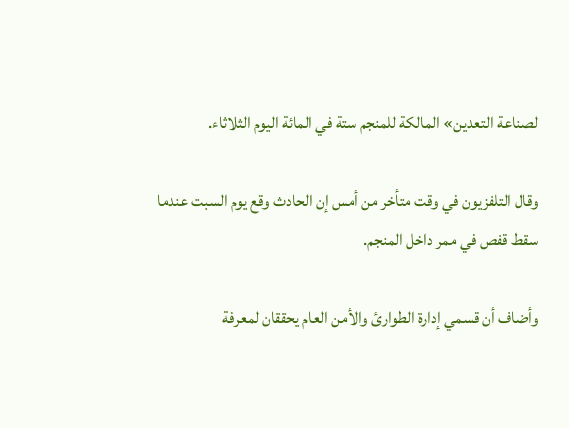لصناعة التعدين» المالكة للمنجم ستة في المائة اليوم الثلاثاء.

وقال ‌التلفزيون في ‌وقت متأخر من ‌أمس إن ‌الحادث وقع يوم السبت عندما سقط قفص في ممر داخل المنجم.

وأضاف أن قسمي إدارة الطوارئ والأمن العام يحققان لمعرفة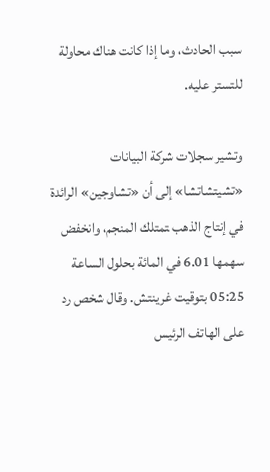سبب الحادث، وما إذا كانت هناك محاولة للتستر عليه.

وتشير سجلات شركة البيانات «تشيتشاتشا» إلى أن «تشاوجين» الرائدة في إنتاج الذهب ‍تمتلك المنجم، وانخفض سهمها 6.01 في المائة بحلول الساعة 05:25 بتوقيت غرينتش. وقال شخص رد على الهاتف الرئيس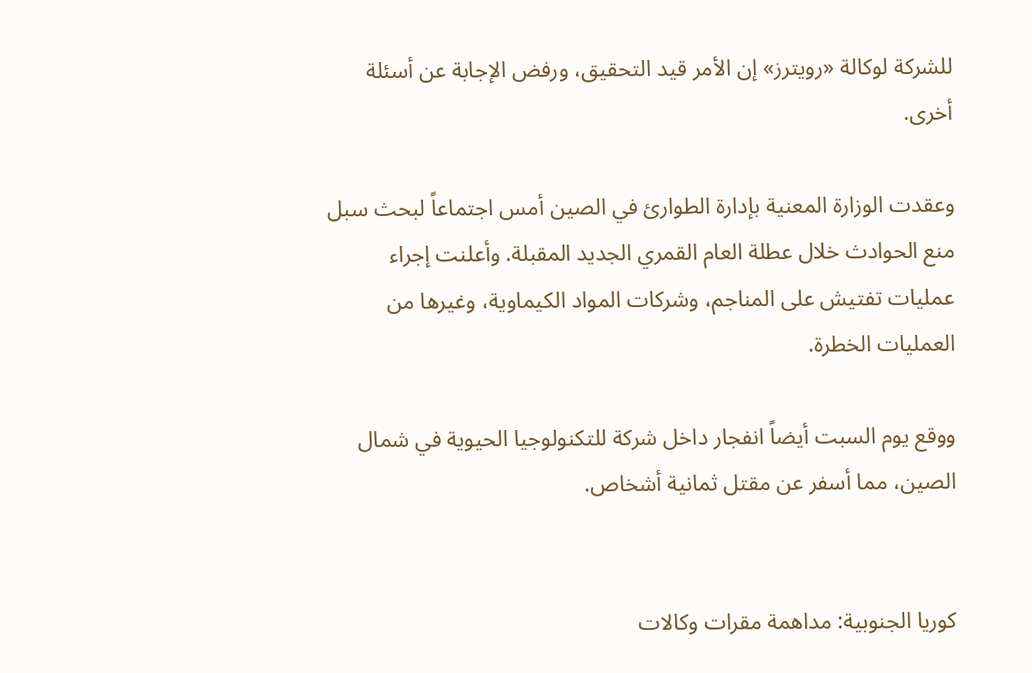للشركة لوكالة «رويترز» إن الأمر قيد التحقيق، ورفض الإجابة عن أسئلة أخرى.

وعقدت الوزارة المعنية بإدارة الطوارئ في الصين أمس اجتماعاً لبحث سبل منع الحوادث خلال عطلة العام القمري الجديد المقبلة. وأعلنت إجراء عمليات تفتيش على المناجم، وشركات المواد الكيماوية، وغيرها من العمليات الخطرة.

ووقع يوم السبت أيضاً انفجار داخل شركة للتكنولوجيا الحيوية في شمال الصين، مما أسفر ‌عن مقتل ثمانية أشخاص.


كوريا الجنوبية: مداهمة مقرات وكالات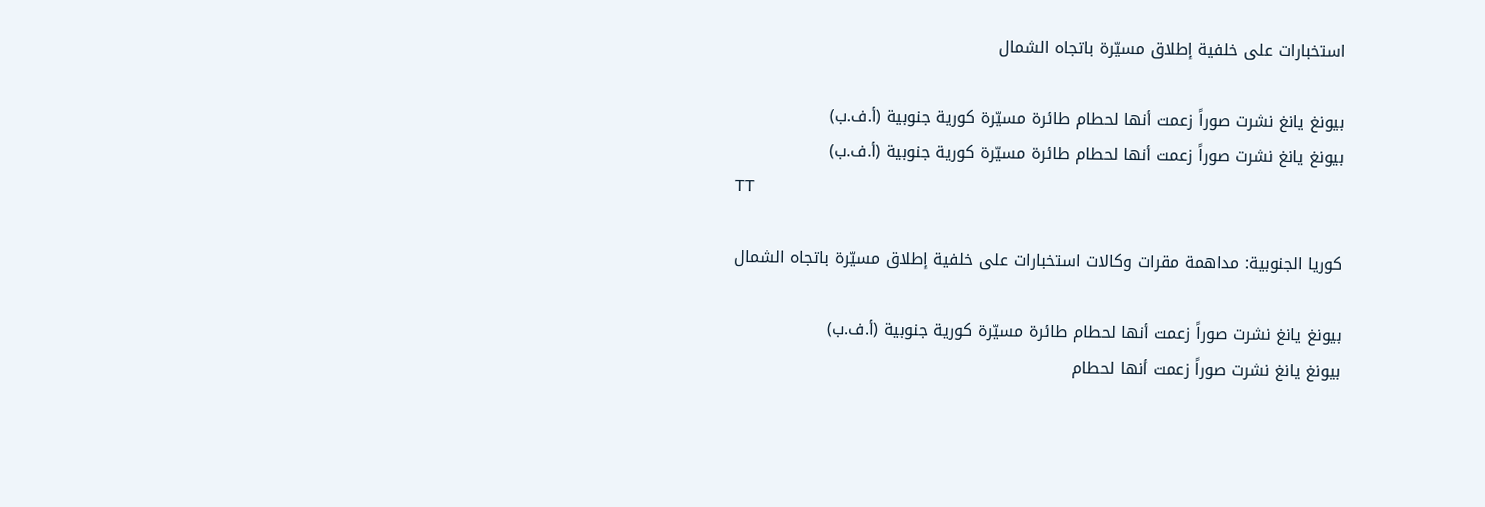استخبارات على خلفية إطلاق مسيّرة باتجاه الشمال

بيونغ يانغ نشرت صوراً زعمت أنها لحطام طائرة مسيّرة كورية جنوبية (أ.ف.ب)
بيونغ يانغ نشرت صوراً زعمت أنها لحطام طائرة مسيّرة كورية جنوبية (أ.ف.ب)
TT

كوريا الجنوبية: مداهمة مقرات وكالات استخبارات على خلفية إطلاق مسيّرة باتجاه الشمال

بيونغ يانغ نشرت صوراً زعمت أنها لحطام طائرة مسيّرة كورية جنوبية (أ.ف.ب)
بيونغ يانغ نشرت صوراً زعمت أنها لحطام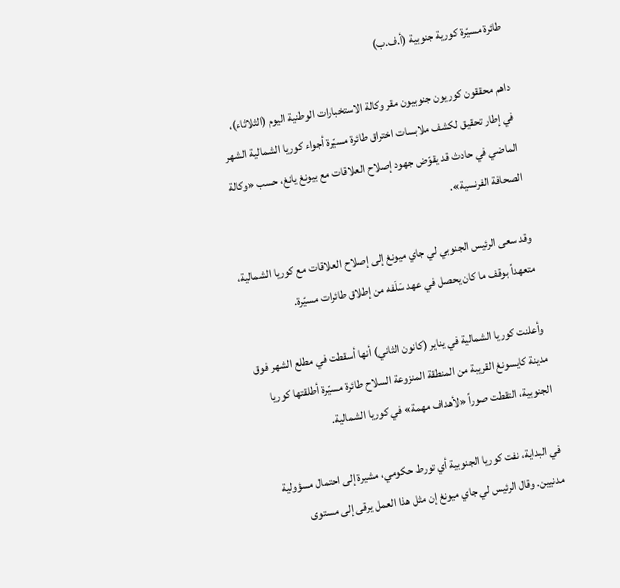طائرة مسيّرة كورية جنوبية (أ.ف.ب)

داهم محققون كوريون جنوبيون مقر وكالة الاستخبارات الوطنية اليوم (الثلاثاء)، في إطار تحقيق لكشف ملابسات اختراق طائرة مسيّرة أجواء كوريا الشمالية الشهر الماضي في حادث قد يقوّض جهود إصلاح العلاقات مع بيونغ يانغ، حسب «وكالة الصحافة الفرنسية».

وقد سعى الرئيس الجنوبي لي جاي ميونغ إلى إصلاح العلاقات مع كوريا الشمالية، متعهداً بوقف ما كان يحصل في عهد سَلَفه من إطلاق طائرات مسيّرة.

وأعلنت كوريا الشمالية في يناير (كانون الثاني) أنها أسقطت في مطلع الشهر فوق مدينة كايسونغ القريبة من المنطقة المنزوعة السلاح طائرة مسيّرة أطلقتها كوريا الجنوبية، التقطت صوراً «لأهداف مهمة» في كوريا الشمالية.

في البداية، نفت كوريا الجنوبية أي تورط حكومي، مشيرة إلى احتمال مسؤولية مدنيين. وقال الرئيس لي جاي ميونغ إن مثل هذا العمل يرقى إلى مستوى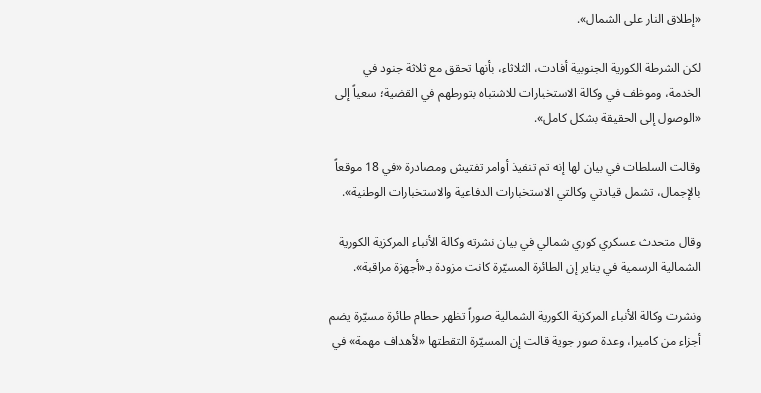«إطلاق النار على الشمال».

لكن الشرطة الكورية الجنوبية أفادت، الثلاثاء، بأنها تحقق مع ثلاثة جنود في الخدمة، وموظف في وكالة الاستخبارات للاشتباه بتورطهم في القضية؛ سعياً إلى «الوصول إلى الحقيقة بشكل كامل».

وقالت السلطات في بيان لها إنه تم تنفيذ أوامر تفتيش ومصادرة «في 18 موقعاً بالإجمال، تشمل قيادتي وكالتي الاستخبارات الدفاعية والاستخبارات الوطنية».

وقال متحدث عسكري كوري شمالي في بيان نشرته وكالة الأنباء المركزية الكورية الشمالية الرسمية في يناير إن الطائرة المسيّرة كانت مزودة بـ«أجهزة مراقبة».

ونشرت وكالة الأنباء المركزية الكورية الشمالية صوراً تظهر حطام طائرة مسيّرة يضم أجزاء من كاميرا، وعدة صور جوية قالت إن المسيّرة التقطتها «لأهداف مهمة» في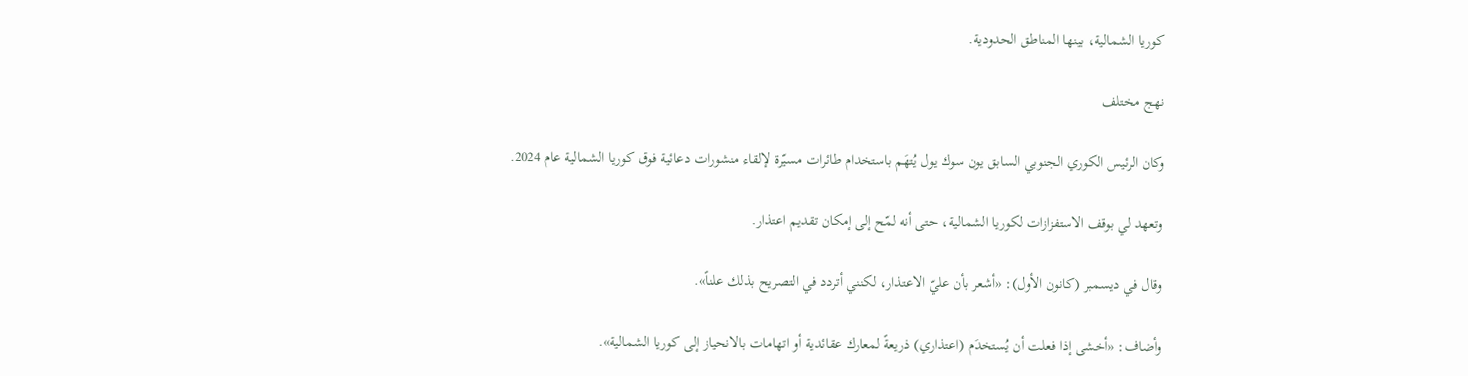كوريا الشمالية، بينها المناطق الحدودية.

نهج مختلف

وكان الرئيس الكوري الجنوبي السابق يون سوك يول يُتهَم باستخدام طائرات مسيّرة لإلقاء منشورات دعائية فوق كوريا الشمالية عام 2024.

وتعهد لي بوقف الاستفزازات لكوريا الشمالية، حتى أنه لمّح إلى إمكان تقديم اعتذار.

وقال في ديسمبر (كانون الأول): «أشعر بأن عليّ الاعتذار، لكنني أتردد في التصريح بذلك علناً».

وأضاف: «أخشى إذا فعلت أن يُستخدَم (اعتذاري) ذريعةً لمعارك عقائدية أو اتهامات بالانحياز إلى كوريا الشمالية».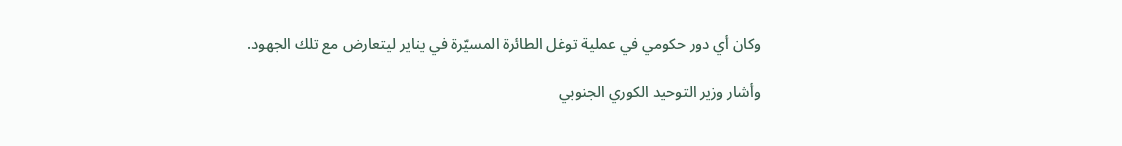وكان أي دور حكومي في عملية توغل الطائرة المسيّرة في يناير ليتعارض مع تلك الجهود.

وأشار وزير التوحيد الكوري الجنوبي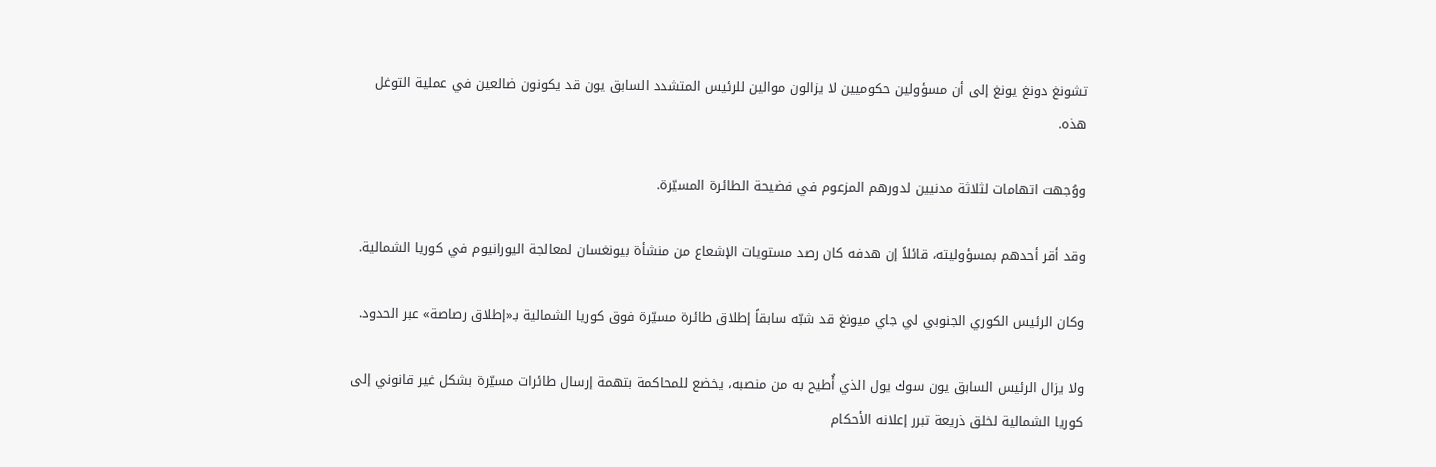تشونغ دونغ يونغ إلى أن مسؤولين حكوميين لا يزالون موالين للرئيس المتشدد السابق يون قد يكونون ضالعين في عملية التوغل هذه.

ووُجهت اتهامات لثلاثة مدنيين لدورهم المزعوم في فضيحة الطائرة المسيّرة.

وقد أقر أحدهم بمسؤوليته، قائلاً إن هدفه كان رصد مستويات الإشعاع من منشأة بيونغسان لمعالجة اليورانيوم في كوريا الشمالية.

وكان الرئيس الكوري الجنوبي لي جاي ميونغ قد شبّه سابقاً إطلاق طائرة مسيّرة فوق كوريا الشمالية بـ«إطلاق رصاصة» عبر الحدود.

ولا يزال الرئيس السابق يون سوك يول الذي أُطيح به من منصبه، يخضع للمحاكمة بتهمة إرسال طائرات مسيّرة بشكل غير قانوني إلى كوريا الشمالية لخلق ذريعة تبرر إعلانه الأحكام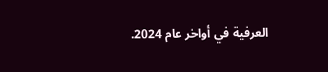العرفية في أواخر عام 2024.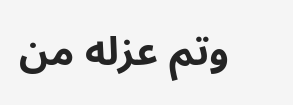وتم عزله من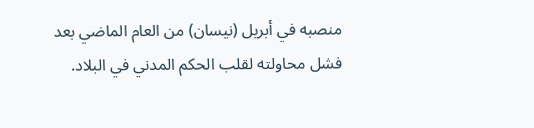منصبه في أبريل (نيسان) من العام الماضي بعد فشل محاولته لقلب الحكم المدني في البلاد.